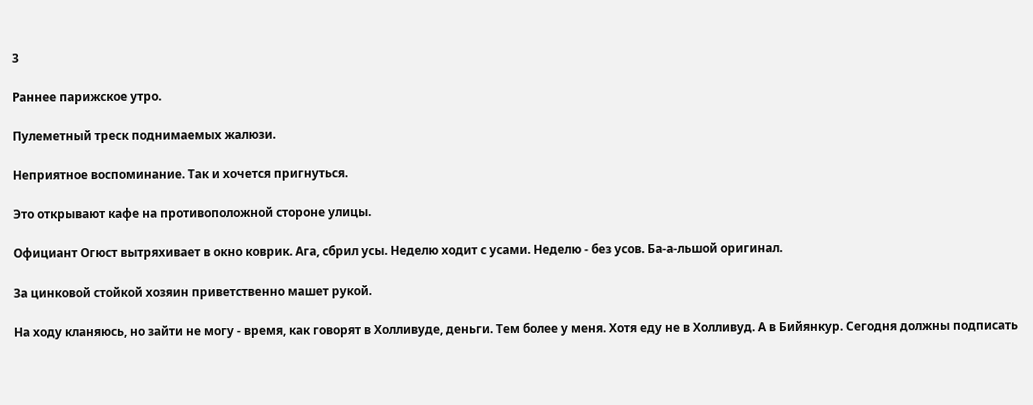3

Раннее парижское утро.

Пулеметный треск поднимаемых жалюзи.

Неприятное воспоминание. Так и хочется пригнуться.

Это открывают кафе на противоположной стороне улицы.

Официант Огюст вытряхивает в окно коврик. Ага, сбрил усы. Неделю ходит с усами. Неделю - без усов. Ба-а-льшой оригинал.

За цинковой стойкой хозяин приветственно машет рукой.

На ходу кланяюсь, но зайти не могу - время, как говорят в Холливуде, деньги. Тем более у меня. Хотя еду не в Холливуд. А в Бийянкур. Сегодня должны подписать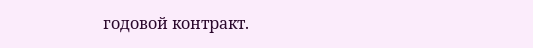годовой контракт.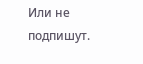Или не подпишут.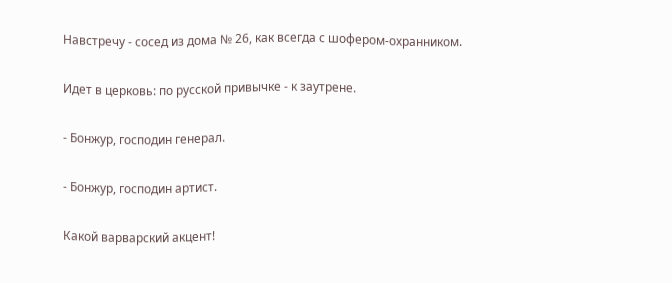Навстречу - сосед из дома № 26, как всегда с шофером-охранником.

Идет в церковь: по русской привычке - к заутрене.

- Бонжур, господин генерал.

- Бонжур, господин артист.

Какой варварский акцент!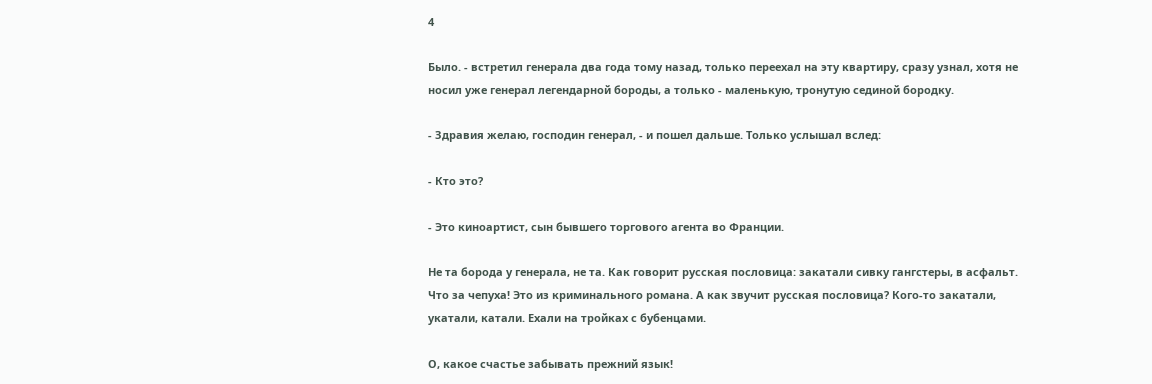4

Было. - встретил генерала два года тому назад, только переехал на эту квартиру, сразу узнал, хотя не носил уже генерал легендарной бороды, а только - маленькую, тронутую сединой бородку.

- Здравия желаю, господин генерал, - и пошел дальше. Только услышал вслед:

- Кто это?

- Это киноартист, сын бывшего торгового агента во Франции.

Не та борода у генерала, не та. Как говорит русская пословица: закатали сивку гангстеры, в асфальт. Что за чепуха! Это из криминального романа. А как звучит русская пословица? Кого-то закатали, укатали, катали. Ехали на тройках с бубенцами.

О, какое счастье забывать прежний язык!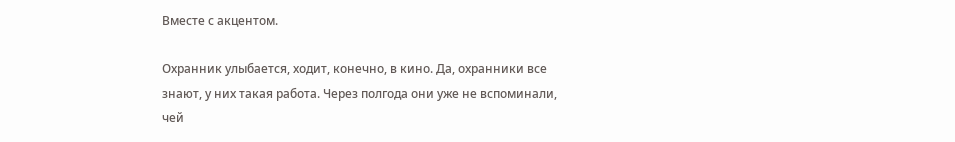Вместе с акцентом.

Охранник улыбается, ходит, конечно, в кино. Да, охранники все знают, у них такая работа. Через полгода они уже не вспоминали, чей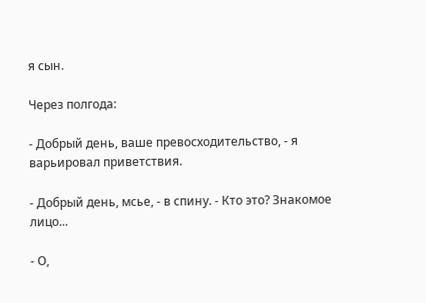я сын.

Через полгода:

- Добрый день, ваше превосходительство, - я варьировал приветствия.

- Добрый день, мсье, - в спину. - Кто это? Знакомое лицо...

- О,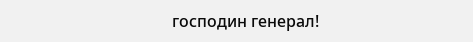господин генерал!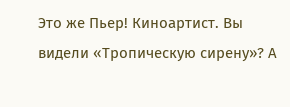Это же Пьер! Киноартист. Вы видели «Тропическую сирену»? А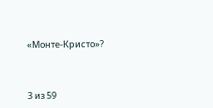«Монте-Кристо»?



3 из 59